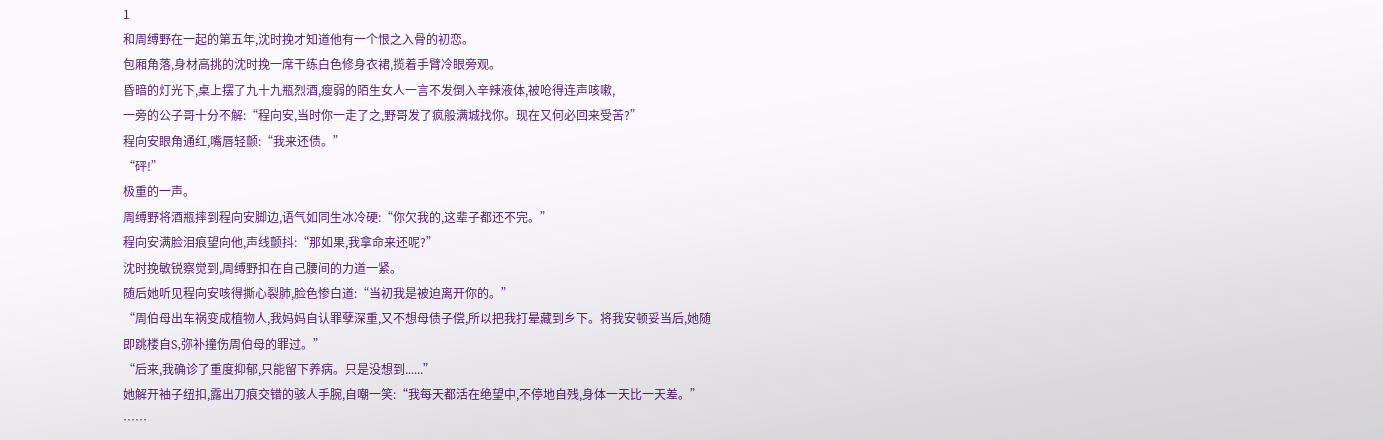1
和周缚野在一起的第五年,沈时挽才知道他有一个恨之入骨的初恋。
包厢角落,身材高挑的沈时挽一席干练白色修身衣裙,揽着手臂冷眼旁观。
昏暗的灯光下,桌上摆了九十九瓶烈酒,瘦弱的陌生女人一言不发倒入辛辣液体,被呛得连声咳嗽,
一旁的公子哥十分不解:“程向安,当时你一走了之,野哥发了疯般满城找你。现在又何必回来受苦?”
程向安眼角通红,嘴唇轻颤:“我来还债。”
“砰!”
极重的一声。
周缚野将酒瓶摔到程向安脚边,语气如同生冰冷硬:“你欠我的,这辈子都还不完。”
程向安满脸泪痕望向他,声线颤抖:“那如果,我拿命来还呢?”
沈时挽敏锐察觉到,周缚野扣在自己腰间的力道一紧。
随后她听见程向安咳得撕心裂肺,脸色惨白道:“当初我是被迫离开你的。”
“周伯母出车祸变成植物人,我妈妈自认罪孽深重,又不想母债子偿,所以把我打晕藏到乡下。将我安顿妥当后,她随即跳楼自S,弥补撞伤周伯母的罪过。”
“后来,我确诊了重度抑郁,只能留下养病。只是没想到......”
她解开袖子纽扣,露出刀痕交错的骇人手腕,自嘲一笑:“我每天都活在绝望中,不停地自残,身体一天比一天差。”
……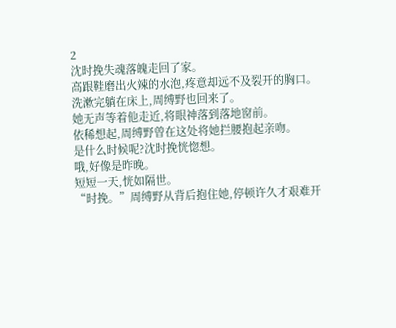2
沈时挽失魂落魄走回了家。
高跟鞋磨出火辣的水泡,疼意却远不及裂开的胸口。
洗漱完躺在床上,周缚野也回来了。
她无声等着他走近,将眼神落到落地窗前。
依稀想起,周缚野曾在这处将她拦腰抱起亲吻。
是什么时候呢?沈时挽恍惚想。
哦,好像是昨晚。
短短一天,恍如隔世。
“时挽。”周缚野从背后抱住她,停顿许久才艰难开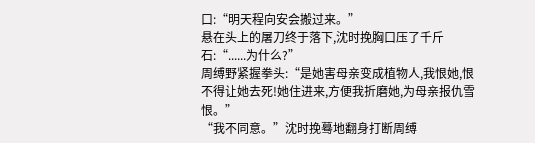口:“明天程向安会搬过来。”
悬在头上的屠刀终于落下,沈时挽胸口压了千斤石:“......为什么?”
周缚野紧握拳头:“是她害母亲变成植物人,我恨她,恨不得让她去死!她住进来,方便我折磨她,为母亲报仇雪恨。”
“我不同意。”沈时挽蓦地翻身打断周缚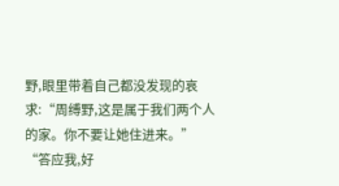野,眼里带着自己都没发现的哀求:“周缚野,这是属于我们两个人的家。你不要让她住进来。”
“答应我,好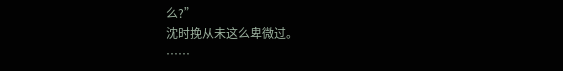么?”
沈时挽从未这么卑微过。
……